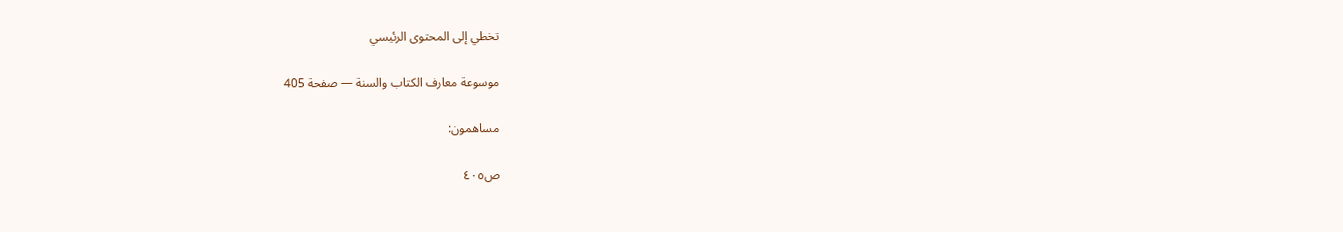تخطي إلى المحتوى الرئيسي

موسوعة معارف الكتاب والسنة — صفحة 405

مساهمون:

ص٤٠٥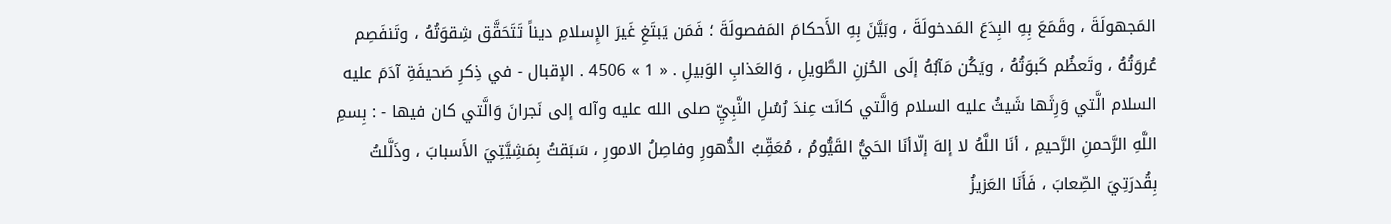المَجهولَةَ ، وقَمَعَ بِهِ البِدَعَ المَدخولَةَ ، وبَيَّنَ بِهِ الأَحكامَ المَفصولَةَ ؛ فَمَن يَبتَغِ غَيرَ الإِسلامِ ديناً تَتَحَقَّق شِقوَتُهُ ، وتَنفَصِم عُروَتُهُ ، وتَعظُم كَبوَتُهُ ، ويَكُن مَآبُهُ إلَى الحُزنِ الطَّويلِ ، وَالعَذابِ الوَبيلِ . « 1 » 4506 . الإقبال - في ذِكرِ صَحيفَةِ آدَمَ عليه السلام الَّتي وَرِثَها شَيثُ عليه السلام وَالَّتي كانَت عِندَ رُسُلِ النَّبِيِّ صلى الله عليه وآله إلى نَجرانَ وَالَّتي كان فيها - : بِسمِ اللَّهِ الرَّحمنِ الرَّحيمِ ، أنَا اللَّهُ لا إلهَ إلّاأنَا الحَيُّ القَيُّومُ ، مُعَقِّبُ الدُّهورِ وفاصِلُ الامورِ ، سَبَقتُ بِمَشِيَّتِيَ الأَسبابَ ، وذَلَّلتُ بِقُدرَتِيَ الصِّعابَ ، فَأَنَا العَزيزُ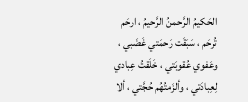الحَكيمُ الرَّحمنُ الرَّحيمُ ، ارحَم تُرحَم ، سَبَقَت رَحمَتي غَضَبي ، وعَفوي عُقوبَتي ، خَلَقتُ عِبادي لِعِبادَتي ، وألزَمتُهُم حُجَّتي ، ألا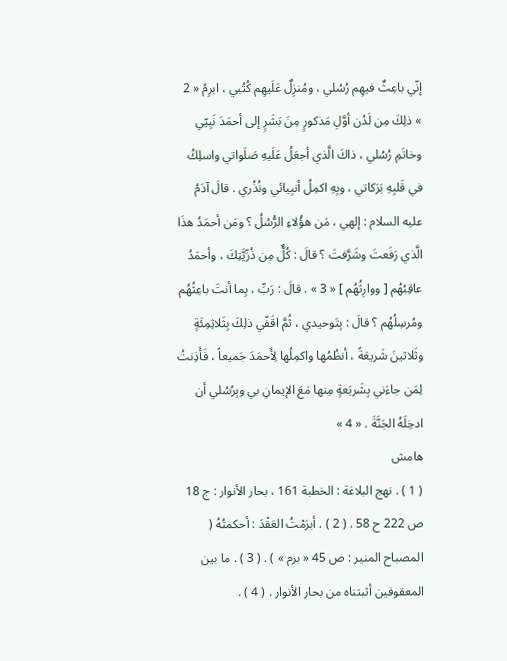إنّي باعِثٌ فيهِم رُسُلي ، ومُنزِلٌ عَلَيهِم كُتُبي ، ابرِمُ « 2 » ذلِكَ مِن لَدُن أوَّلِ مَذكورٍ مِنَ بَشَرٍ إلى أحمَدَ نَبِيّي وخاتَمِ رُسُلي ، ذاكَ الَّذي أجعَلُ عَلَيهِ صَلَواتي واسلِكُ في قَلبِهِ بَرَكاتي ، وبِهِ اكمِلُ أنبِيائي ونُذُري . قالَ آدَمُ عليه السلام : إلهي ، مَن هؤُلاءِ الرُّسُلُ ؟ ومَن أحمَدُ هذَا الَّذي رَفَعتَ وشَرَّفتَ ؟ قالَ : كُلٌّ مِن ذُرِّيَّتِكَ ، وأحمَدُ عاقِبُهُم [ ووارِثُهُم ] « 3 » . قالَ : رَبِّ ، بِما أنتَ باعِثُهُم ومُرسِلُهُم ؟ قالَ : بِتَوحيدي ، ثُمَّ اقَفّي ذلِكَ بِثَلاثِمِئَةٍ وثَلاثينَ شَريعَةً ، أنظُمُها واكمِلُها لِأَحمَدَ جَميعاً ، فَأَذِنتُ لِمَن جاءَني بِشَريَعةٍ مِنها مَعَ الإيمانِ بي وبِرُسُلي أن ادخِلَهُ الجَنَّةَ . « 4 »
هامش
( 1 ) . نهج البلاغة : الخطبة 161 ، بحار الأنوار : ج 18 ص 222 ح 58 . ( 2 ) . أبرَمْتُ العَقْدَ : أحكمتُهُ ( المصباح المنير : ص 45 « برم » ) . ( 3 ) . ما بين المعقوفين أثبتناه من بحار الأنوار . ( 4 ) .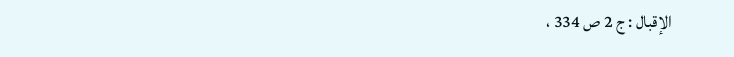الإقبال : ج 2 ص 334 ،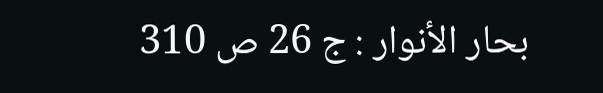بحار الأنوار : ج 26 ص 310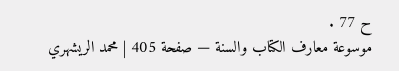ح 77 .
موسوعة معارف الكتاب والسنة — صفحة 405 | محمد الريشهري